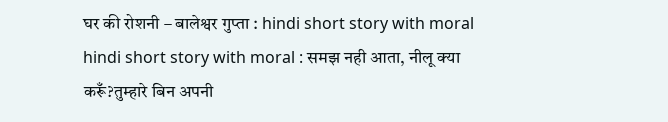घर की रोशनी – बालेश्वर गुप्ता : hindi short story with moral
hindi short story with moral : समझ नही आता, नीलू क्या करूँ?तुम्हारे बिन अपनी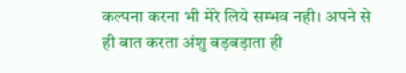कल्पना करना भी मेरे लिये सम्भव नही। अपने से ही बात करता अंशु बड़बड़ाता ही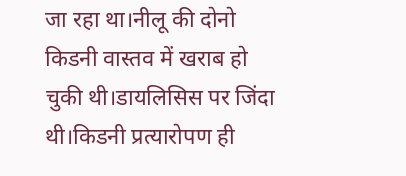जा रहा था।नीलू की दोनो किडनी वास्तव में खराब हो चुकी थी।डायलिसिस पर जिंदा थी।किडनी प्रत्यारोपण ही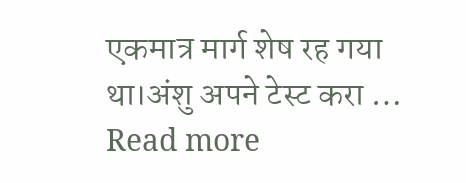एकमात्र मार्ग शेष रह गया था।अंशु अपने टेस्ट करा … Read more